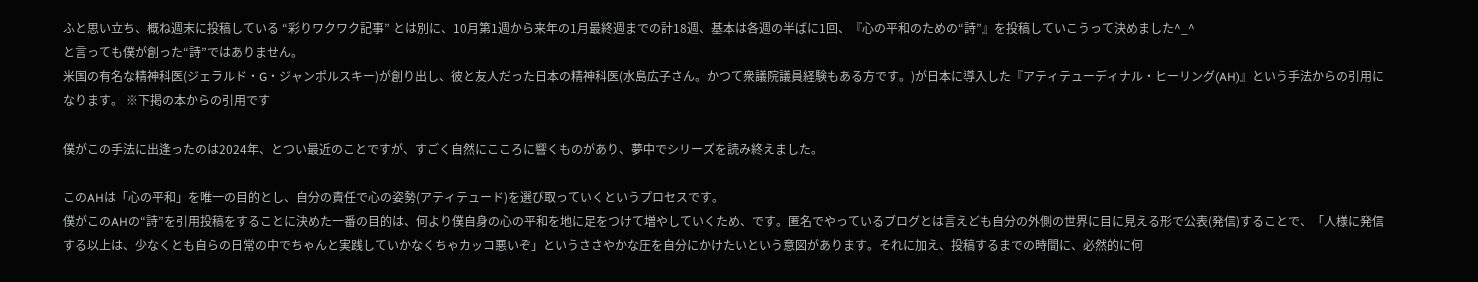ふと思い立ち、概ね週末に投稿している “彩りワクワク記事” とは別に、10月第1週から来年の1月最終週までの計18週、基本は各週の半ばに1回、『心の平和のための“詩”』を投稿していこうって決めました^_^
と言っても僕が創った“詩”ではありません。
米国の有名な精神科医(ジェラルド・G・ジャンポルスキー)が創り出し、彼と友人だった日本の精神科医(水島広子さん。かつて衆議院議員経験もある方です。)が日本に導入した『アティテューディナル・ヒーリング(AH)』という手法からの引用になります。 ※下掲の本からの引用です

僕がこの手法に出逢ったのは2024年、とつい最近のことですが、すごく自然にこころに響くものがあり、夢中でシリーズを読み終えました。

このAHは「心の平和」を唯一の目的とし、自分の責任で心の姿勢(アティテュード)を選び取っていくというプロセスです。
僕がこのAHの“詩”を引用投稿をすることに決めた一番の目的は、何より僕自身の心の平和を地に足をつけて増やしていくため、です。匿名でやっているブログとは言えども自分の外側の世界に目に見える形で公表(発信)することで、「人様に発信する以上は、少なくとも自らの日常の中でちゃんと実践していかなくちゃカッコ悪いぞ」というささやかな圧を自分にかけたいという意図があります。それに加え、投稿するまでの時間に、必然的に何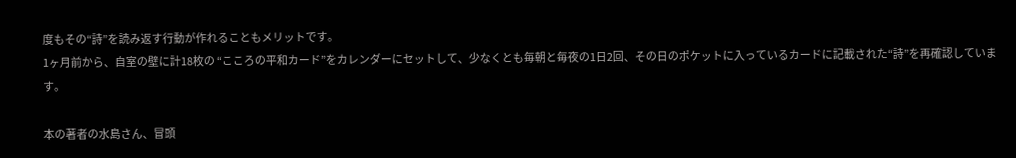度もその“詩”を読み返す行動が作れることもメリットです。
1ヶ月前から、自室の壁に計18枚の “こころの平和カード”をカレンダーにセットして、少なくとも毎朝と毎夜の1日2回、その日のポケットに入っているカードに記載された“詩”を再確認しています。

本の著者の水島さん、冒頭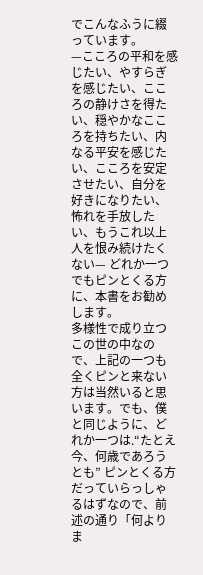でこんなふうに綴っています。
—こころの平和を感じたい、やすらぎを感じたい、こころの静けさを得たい、穏やかなこころを持ちたい、内なる平安を感じたい、こころを安定させたい、自分を好きになりたい、怖れを手放したい、もうこれ以上人を恨み続けたくない— どれか一つでもピンとくる方に、本書をお勧めします。
多様性で成り立つこの世の中なので、上記の一つも全くピンと来ない方は当然いると思います。でも、僕と同じように、どれか一つは.“たとえ今、何歳であろうとも” ピンとくる方だっていらっしゃるはずなので、前述の通り「何よりま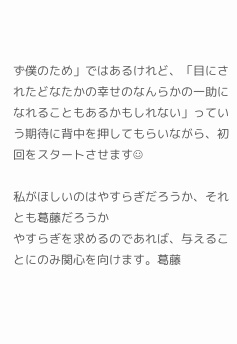ず僕のため」ではあるけれど、「目にされたどなたかの幸せのなんらかの一助になれることもあるかもしれない」っていう期待に背中を押してもらいながら、初回をスタートさせます☺

私がほしいのはやすらぎだろうか、それとも葛藤だろうか
やすらぎを求めるのであれば、与えることにのみ関心を向けます。葛藤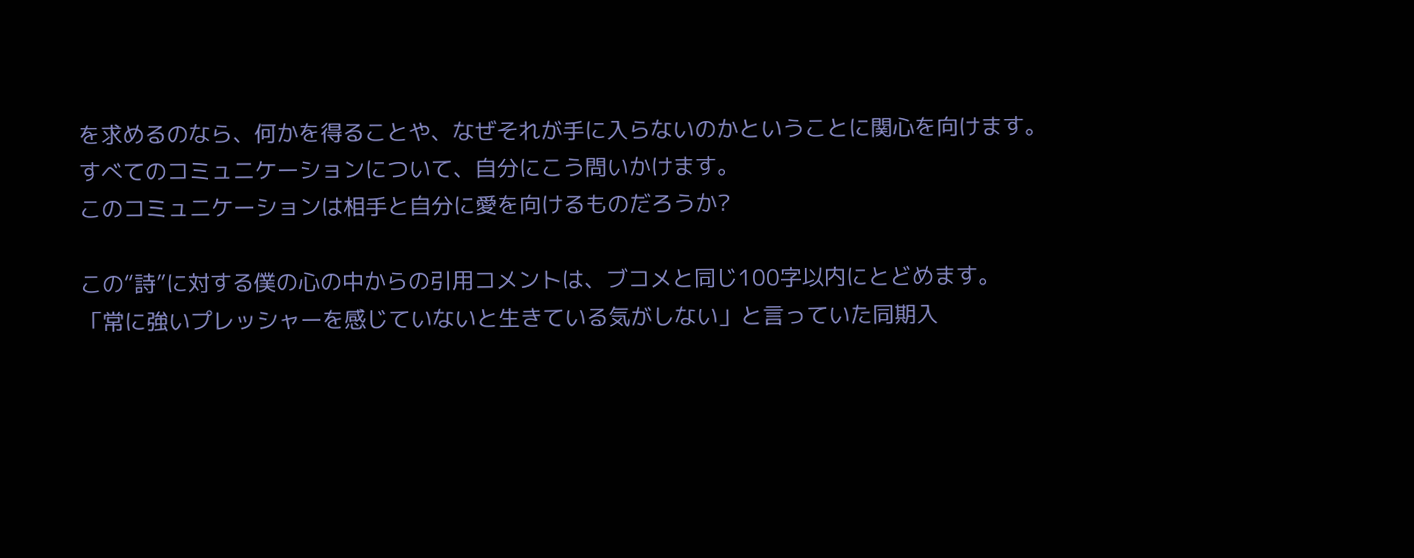を求めるのなら、何かを得ることや、なぜそれが手に入らないのかということに関心を向けます。すべてのコミュニケーションについて、自分にこう問いかけます。
このコミュニケーションは相手と自分に愛を向けるものだろうか?

この“詩”に対する僕の心の中からの引用コメントは、ブコメと同じ100字以内にとどめます。
「常に強いプレッシャーを感じていないと生きている気がしない」と言っていた同期入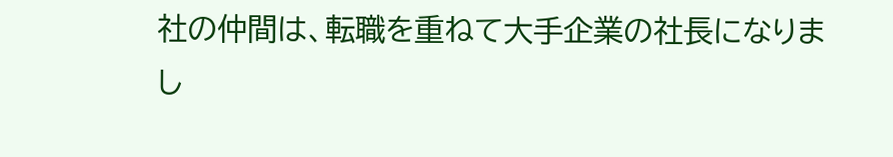社の仲間は、転職を重ねて大手企業の社長になりまし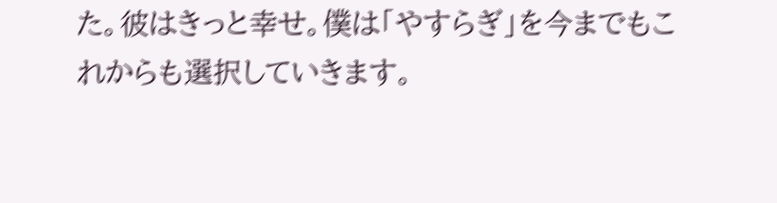た。彼はきっと幸せ。僕は「やすらぎ」を今までもこれからも選択していきます。